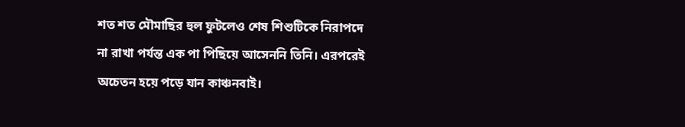শত শত মৌমাছির হুল ফুটলেও শেষ শিশুটিকে নিরাপদে না রাখা পর্যন্ত এক পা পিছিয়ে আসেননি তিনি। এরপরেই অচেতন হয়ে পড়ে যান কাঞ্চনবাই।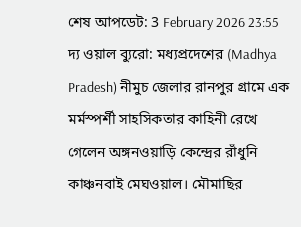শেষ আপডেট: 3 February 2026 23:55
দ্য ওয়াল ব্যুরো: মধ্যপ্রদেশের (Madhya Pradesh) নীমুচ জেলার রানপুর গ্রামে এক মর্মস্পর্শী সাহসিকতার কাহিনী রেখে গেলেন অঙ্গনওয়াড়ি কেন্দ্রের রাঁধুনি কাঞ্চনবাই মেঘওয়াল। মৌমাছির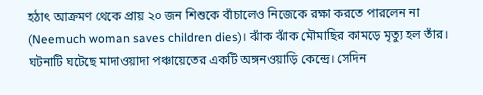হঠাৎ আক্রমণ থেকে প্রায় ২০ জন শিশুকে বাঁচালেও নিজেকে রক্ষা করতে পারলেন না (Neemuch woman saves children dies)। ঝাঁক ঝাঁক মৌমাছির কামড়ে মৃত্যু হল তাঁর।
ঘটনাটি ঘটেছে মাদাওয়াদা পঞ্চায়েতের একটি অঙ্গনওয়াড়ি কেন্দ্রে। সেদিন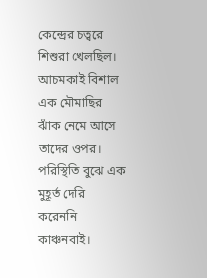কেন্দ্রের চত্বরে শিশুরা খেলছিল। আচমকাই বিশাল এক মৌমাছির ঝাঁক নেমে আসে তাদের ওপর। পরিস্থিতি বুঝে এক মুহূর্ত দেরি করেননি কাঞ্চনবাই।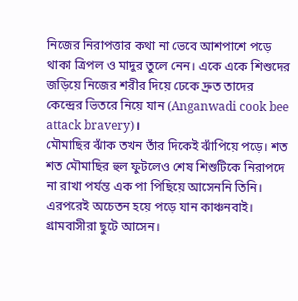নিজের নিরাপত্তার কথা না ভেবে আশপাশে পড়ে থাকা ত্রিপল ও মাদুর তুলে নেন। একে একে শিশুদের জড়িয়ে নিজের শরীর দিয়ে ঢেকে দ্রুত তাদের কেন্দ্রের ভিতরে নিয়ে যান (Anganwadi cook bee attack bravery)।
মৌমাছির ঝাঁক তখন তাঁর দিকেই ঝাঁপিয়ে পড়ে। শত শত মৌমাছির হুল ফুটলেও শেষ শিশুটিকে নিরাপদে না রাখা পর্যন্ত এক পা পিছিয়ে আসেননি তিনি। এরপরেই অচেতন হয়ে পড়ে যান কাঞ্চনবাই। গ্রামবাসীরা ছুটে আসেন।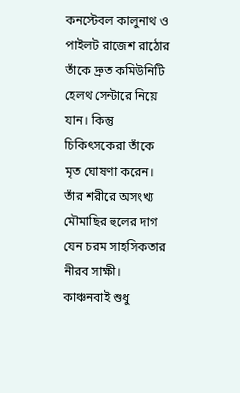কনস্টেবল কালুনাথ ও পাইলট রাজেশ রাঠোর তাঁকে দ্রুত কমিউনিটি হেলথ সেন্টারে নিয়ে যান। কিন্তু চিকিৎসকেরা তাঁকে মৃত ঘোষণা করেন। তাঁর শরীরে অসংখ্য মৌমাছির হুলের দাগ যেন চরম সাহসিকতার নীরব সাক্ষী।
কাঞ্চনবাই শুধু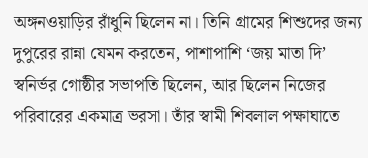অঙ্গনওয়াড়ির রাঁধুনি ছিলেন না। তিনি গ্রামের শিশুদের জন্য দুপুরের রান্না যেমন করতেন, পাশাপাশি ‘জয় মাতা দি’ স্বনির্ভর গোষ্ঠীর সভাপতি ছিলেন, আর ছিলেন নিজের পরিবারের একমাত্র ভরসা। তাঁর স্বামী শিবলাল পক্ষাঘাতে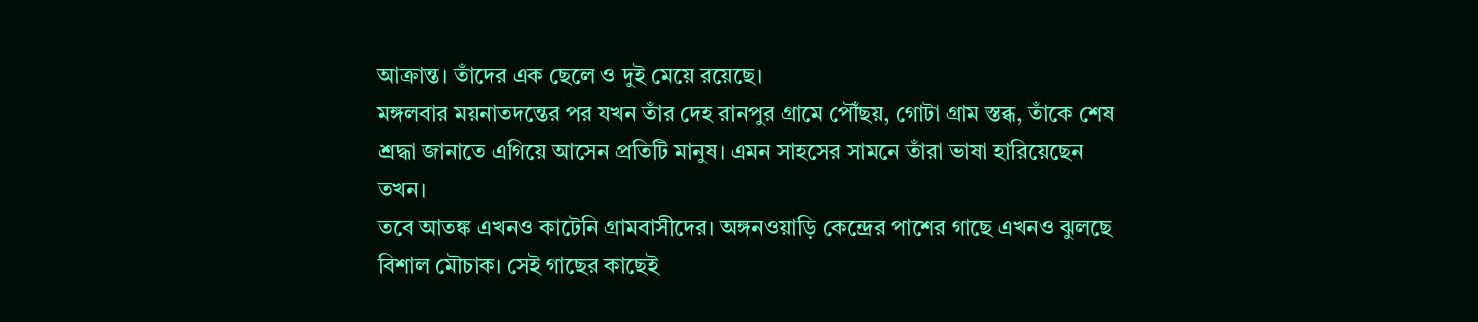আক্রান্ত। তাঁদের এক ছেলে ও দুই মেয়ে রয়েছে।
মঙ্গলবার ময়নাতদন্তের পর যখন তাঁর দেহ রানপুর গ্রামে পৌঁছয়, গোটা গ্রাম স্তব্ধ, তাঁকে শেষ শ্রদ্ধা জানাতে এগিয়ে আসেন প্রতিটি মানুষ। এমন সাহসের সামনে তাঁরা ভাষা হারিয়েছেন তখন।
তবে আতঙ্ক এখনও কাটেনি গ্রামবাসীদের। অঙ্গনওয়াড়ি কেন্দ্রের পাশের গাছে এখনও ঝুলছে বিশাল মৌচাক। সেই গাছের কাছেই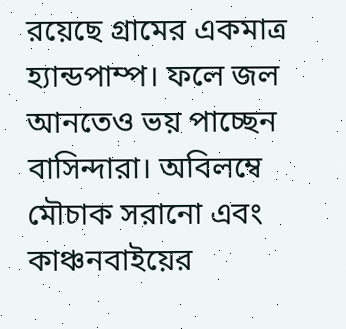রয়েছে গ্রামের একমাত্র হ্যান্ডপাম্প। ফলে জল আনতেও ভয় পাচ্ছেন বাসিন্দারা। অবিলম্বে মৌচাক সরানো এবং কাঞ্চনবাইয়ের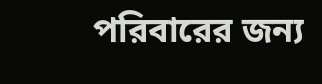পরিবারের জন্য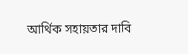আর্থিক সহায়তার দাবি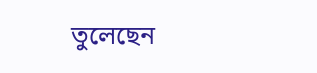তুলেছেন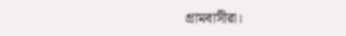গ্রামবাসীরা।